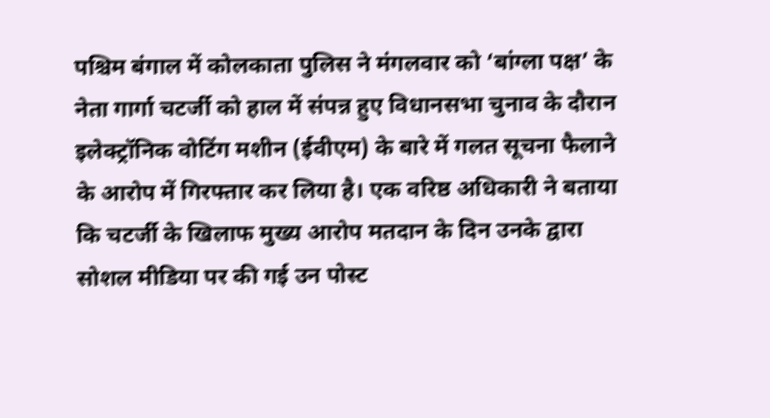पश्चिम बंगाल में कोलकाता पुलिस ने मंगलवार को ‘बांग्ला पक्ष’ के नेता गार्गा चटर्जी को हाल में संपन्न हुए विधानसभा चुनाव के दौरान इलेक्ट्रॉनिक वोटिंग मशीन (ईवीएम) के बारे में गलत सूचना फैलाने के आरोप में गिरफ्तार कर लिया है। एक वरिष्ठ अधिकारी ने बताया कि चटर्जी के खिलाफ मुख्य आरोप मतदान के दिन उनके द्वारा सोशल मीडिया पर की गई उन पोस्ट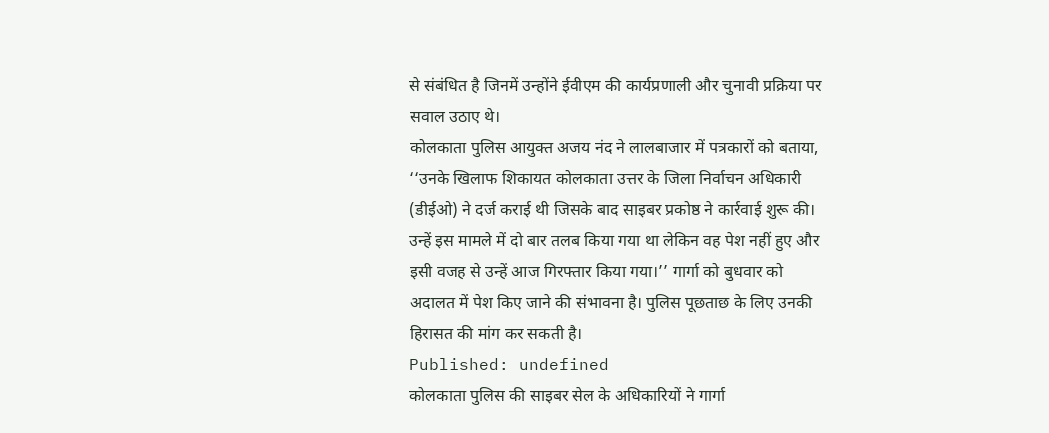से संबंधित है जिनमें उन्होंने ईवीएम की कार्यप्रणाली और चुनावी प्रक्रिया पर सवाल उठाए थे।
कोलकाता पुलिस आयुक्त अजय नंद ने लालबाजार में पत्रकारों को बताया, ‘‘उनके खिलाफ शिकायत कोलकाता उत्तर के जिला निर्वाचन अधिकारी (डीईओ) ने दर्ज कराई थी जिसके बाद साइबर प्रकोष्ठ ने कार्रवाई शुरू की। उन्हें इस मामले में दो बार तलब किया गया था लेकिन वह पेश नहीं हुए और इसी वजह से उन्हें आज गिरफ्तार किया गया।’’ गार्गा को बुधवार को अदालत में पेश किए जाने की संभावना है। पुलिस पूछताछ के लिए उनकी हिरासत की मांग कर सकती है।
Published: undefined
कोलकाता पुलिस की साइबर सेल के अधिकारियों ने गार्गा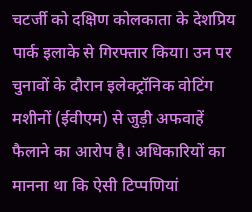चटर्जी को दक्षिण कोलकाता के देशप्रिय पार्क इलाके से गिरफ्तार किया। उन पर चुनावों के दौरान इलेक्ट्रॉनिक वोटिंग मशीनों (ईवीएम) से जुड़ी अफवाहें फैलाने का आरोप है। अधिकारियों का मानना था कि ऐसी टिप्पणियां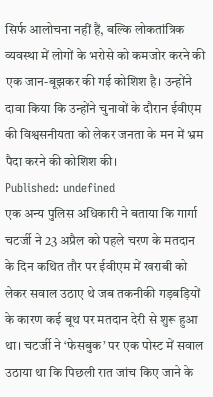सिर्फ आलोचना नहीं हैं, बल्कि लोकतांत्रिक व्यवस्था में लोगों के भरोसे को कमजोर करने की एक जान-बूझकर की गई कोशिश है। उन्होंने दावा किया कि उन्होंने चुनावों के दौरान ईवीएम की विश्वसनीयता को लेकर जनता के मन में भ्रम पैदा करने की कोशिश की।
Published: undefined
एक अन्य पुलिस अधिकारी ने बताया कि गार्गा चटर्जी ने 23 अप्रैल को पहले चरण के मतदान के दिन कथित तौर पर ईवीएम में खराबी को लेकर सवाल उठाए थे जब तकनीकी गड़बड़ियों के कारण कई बूथ पर मतदान देरी से शुरू हुआ था। चटर्जी ने ‘फेसबुक’ पर एक पोस्ट में सवाल उठाया था कि पिछली रात जांच किए जाने के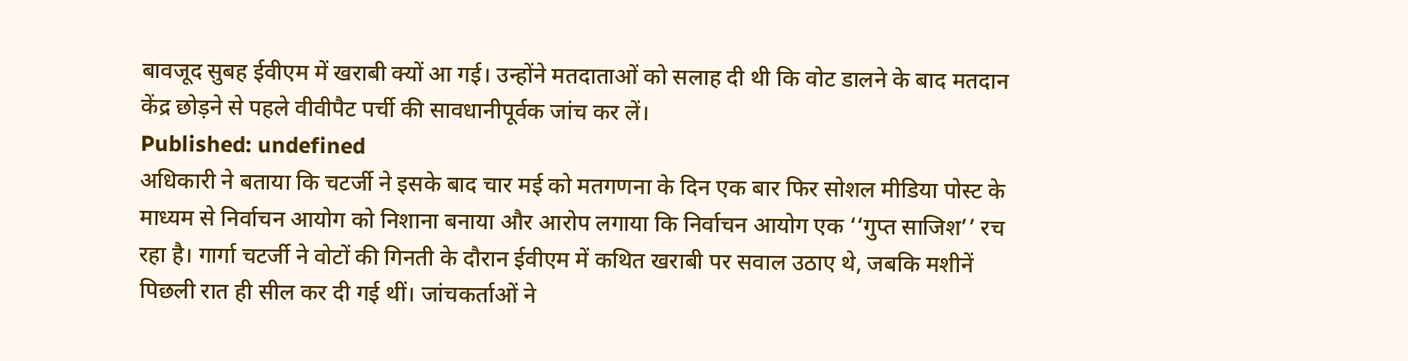बावजूद सुबह ईवीएम में खराबी क्यों आ गई। उन्होंने मतदाताओं को सलाह दी थी कि वोट डालने के बाद मतदान केंद्र छोड़ने से पहले वीवीपैट पर्ची की सावधानीपूर्वक जांच कर लें।
Published: undefined
अधिकारी ने बताया कि चटर्जी ने इसके बाद चार मई को मतगणना के दिन एक बार फिर सोशल मीडिया पोस्ट के माध्यम से निर्वाचन आयोग को निशाना बनाया और आरोप लगाया कि निर्वाचन आयोग एक ‘‘गुप्त साजिश’’ रच रहा है। गार्गा चटर्जी ने वोटों की गिनती के दौरान ईवीएम में कथित खराबी पर सवाल उठाए थे, जबकि मशीनें पिछली रात ही सील कर दी गई थीं। जांचकर्ताओं ने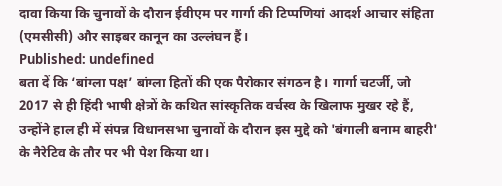दावा किया कि चुनावों के दौरान ईवीएम पर गार्गा की टिप्पणियां आदर्श आचार संहिता (एमसीसी) और साइबर कानून का उल्लंघन हैं।
Published: undefined
बता दें कि ‘बांग्ला पक्ष’ बांग्ला हितों की एक पैरोकार संगठन है। गार्गा चटर्जी, जो 2017 से ही हिंदी भाषी क्षेत्रों के कथित सांस्कृतिक वर्चस्व के खिलाफ मुखर रहे हैं, उन्होंने हाल ही में संपन्न विधानसभा चुनावों के दौरान इस मुद्दे को 'बंगाली बनाम बाहरी' के नैरेटिव के तौर पर भी पेश किया था।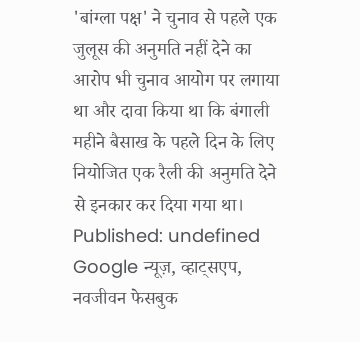'बांग्ला पक्ष' ने चुनाव से पहले एक जुलूस की अनुमति नहीं देने का आरोप भी चुनाव आयोग पर लगाया था और दावा किया था कि बंगाली महीने बैसाख के पहले दिन के लिए नियोजित एक रैली की अनुमति देने से इनकार कर दिया गया था।
Published: undefined
Google न्यूज़, व्हाट्सएप, नवजीवन फेसबुक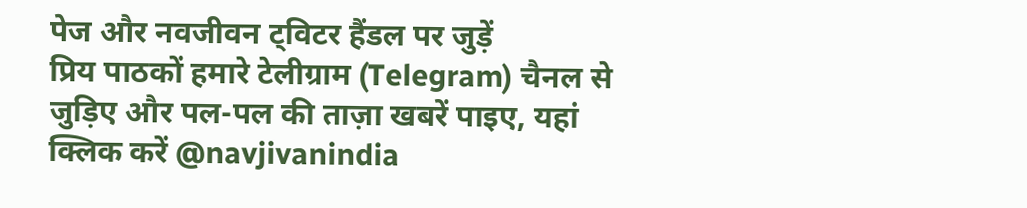पेज और नवजीवन ट्विटर हैंडल पर जुड़ें
प्रिय पाठकों हमारे टेलीग्राम (Telegram) चैनल से जुड़िए और पल-पल की ताज़ा खबरें पाइए, यहां क्लिक करें @navjivanindia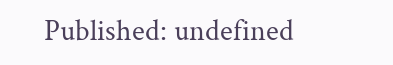Published: undefined